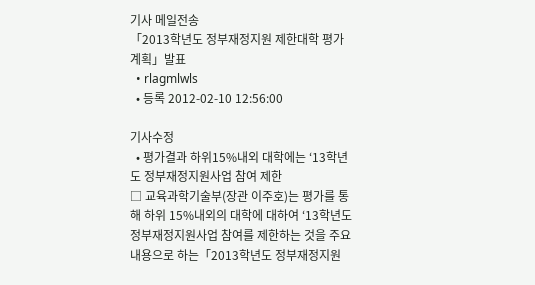기사 메일전송
「2013학년도 정부재정지원 제한대학 평가계획」발표
  • rlagmlwls
  • 등록 2012-02-10 12:56:00

기사수정
  • 평가결과 하위15%내외 대학에는 ‘13학년도 정부재정지원사업 참여 제한
□ 교육과학기술부(장관 이주호)는 평가를 통해 하위 15%내외의 대학에 대하여 ‘13학년도 정부재정지원사업 참여를 제한하는 것을 주요내용으로 하는「2013학년도 정부재정지원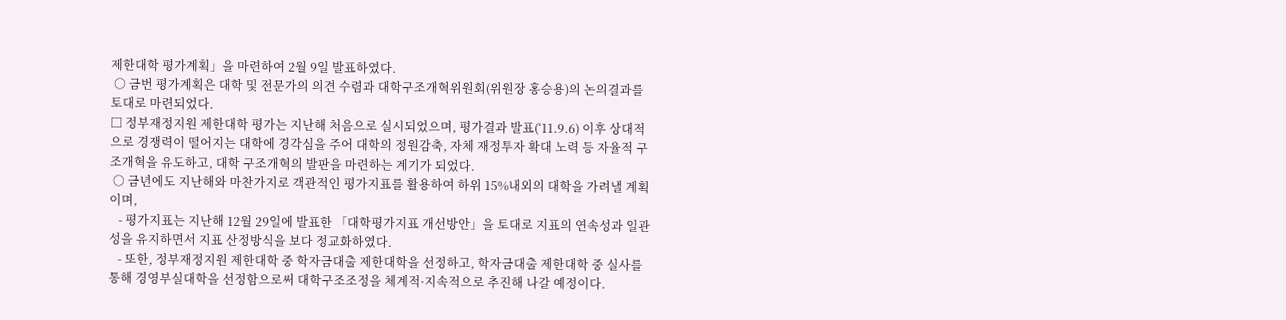제한대학 평가계획」을 마련하여 2월 9일 발표하였다.
 ○ 금번 평가계획은 대학 및 전문가의 의견 수렴과 대학구조개혁위원회(위원장 홍승용)의 논의결과를 토대로 마련되었다.
□ 정부재정지원 제한대학 평가는 지난해 처음으로 실시되었으며, 평가결과 발표(‘11.9.6) 이후 상대적으로 경쟁력이 떨어지는 대학에 경각심을 주어 대학의 정원감축, 자체 재정투자 확대 노력 등 자율적 구조개혁을 유도하고, 대학 구조개혁의 발판을 마련하는 계기가 되었다.
 ○ 금년에도 지난해와 마찬가지로 객관적인 평가지표를 활용하여 하위 15%내외의 대학을 가려낼 계획이며,
   - 평가지표는 지난해 12월 29일에 발표한 「대학평가지표 개선방안」을 토대로 지표의 연속성과 일관성을 유지하면서 지표 산정방식을 보다 정교화하였다.
   - 또한, 정부재정지원 제한대학 중 학자금대출 제한대학을 선정하고, 학자금대출 제한대학 중 실사를 통해 경영부실대학을 선정함으로써 대학구조조정을 체계적·지속적으로 추진해 나갈 예정이다.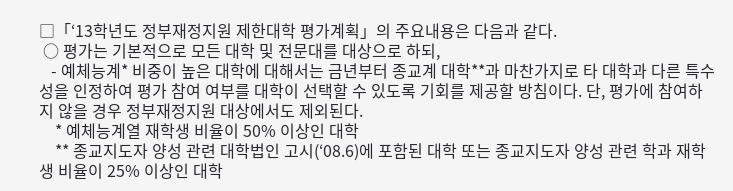□「‘13학년도 정부재정지원 제한대학 평가계획」의 주요내용은 다음과 같다.
 ○ 평가는 기본적으로 모든 대학 및 전문대를 대상으로 하되,
   - 예체능계* 비중이 높은 대학에 대해서는 금년부터 종교계 대학**과 마찬가지로 타 대학과 다른 특수성을 인정하여 평가 참여 여부를 대학이 선택할 수 있도록 기회를 제공할 방침이다. 단, 평가에 참여하지 않을 경우 정부재정지원 대상에서도 제외된다.
    * 예체능계열 재학생 비율이 50% 이상인 대학
    ** 종교지도자 양성 관련 대학법인 고시(‘08.6)에 포함된 대학 또는 종교지도자 양성 관련 학과 재학생 비율이 25% 이상인 대학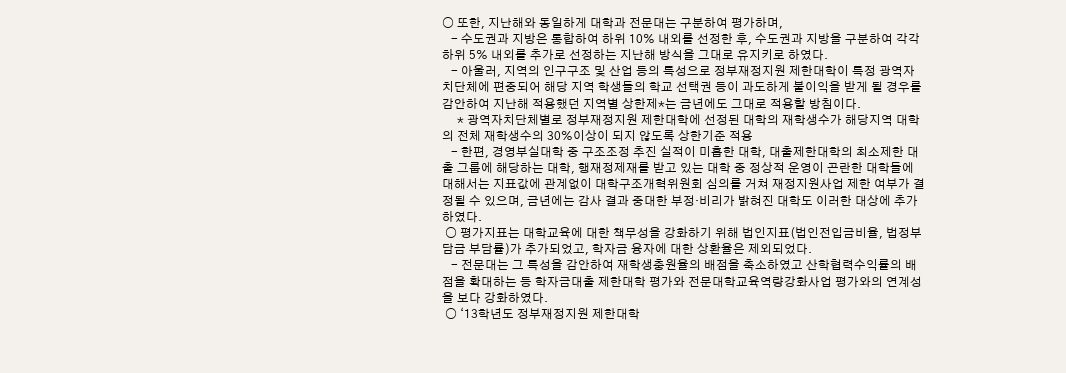○ 또한, 지난해와 동일하게 대학과 전문대는 구분하여 평가하며,
   - 수도권과 지방은 통합하여 하위 10% 내외를 선정한 후, 수도권과 지방을 구분하여 각각 하위 5% 내외를 추가로 선정하는 지난해 방식을 그대로 유지키로 하였다.
   - 아울러, 지역의 인구구조 및 산업 등의 특성으로 정부재정지원 제한대학이 특정 광역자치단체에 편중되어 해당 지역 학생들의 학교 선택권 등이 과도하게 불이익을 받게 될 경우를 감안하여 지난해 적용했던 지역별 상한제*는 금년에도 그대로 적용할 방침이다.
     * 광역자치단체별로 정부재정지원 제한대학에 선정된 대학의 재학생수가 해당지역 대학의 전체 재학생수의 30%이상이 되지 않도록 상한기준 적용
   - 한편, 경영부실대학 중 구조조정 추진 실적이 미흡한 대학, 대출제한대학의 최소제한 대출 그룹에 해당하는 대학, 행재정제재를 받고 있는 대학 중 정상적 운영이 곤란한 대학들에 대해서는 지표값에 관계없이 대학구조개혁위원회 심의를 거쳐 재정지원사업 제한 여부가 결정될 수 있으며, 금년에는 감사 결과 중대한 부정·비리가 밝혀진 대학도 이러한 대상에 추가하였다.
 ○ 평가지표는 대학교육에 대한 책무성을 강화하기 위해 법인지표(법인전입금비율, 법정부담금 부담률)가 추가되었고, 학자금 융자에 대한 상환율은 제외되었다.
   - 전문대는 그 특성을 감안하여 재학생충원율의 배점을 축소하였고 산학협력수익률의 배점을 확대하는 등 학자금대출 제한대학 평가와 전문대학교육역량강화사업 평가와의 연계성을 보다 강화하였다.
 ○ ‘13학년도 정부재정지원 제한대학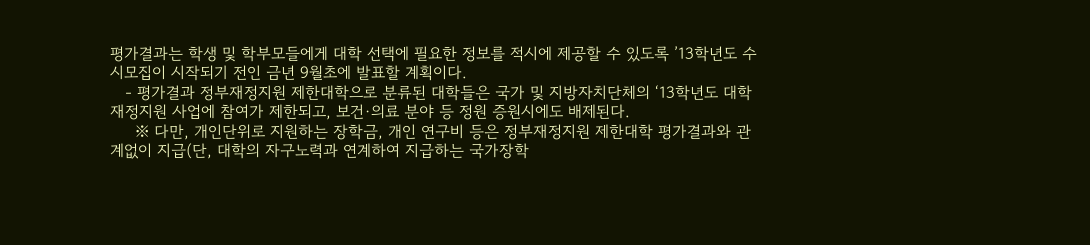평가결과는 학생 및 학부모들에게 대학 선택에 필요한 정보를 적시에 제공할 수 있도록 ’13학년도 수시모집이 시작되기 전인 금년 9월초에 발표할 계획이다.
   - 평가결과 정부재정지원 제한대학으로 분류된 대학들은 국가 및 지방자치단체의 ‘13학년도 대학 재정지원 사업에 참여가 제한되고, 보건·의료 분야 등 정원 증원시에도 배제된다.
     ※ 다만, 개인단위로 지원하는 장학금, 개인 연구비 등은 정부재정지원 제한대학 평가결과와 관계없이 지급(단, 대학의 자구노력과 연계하여 지급하는 국가장학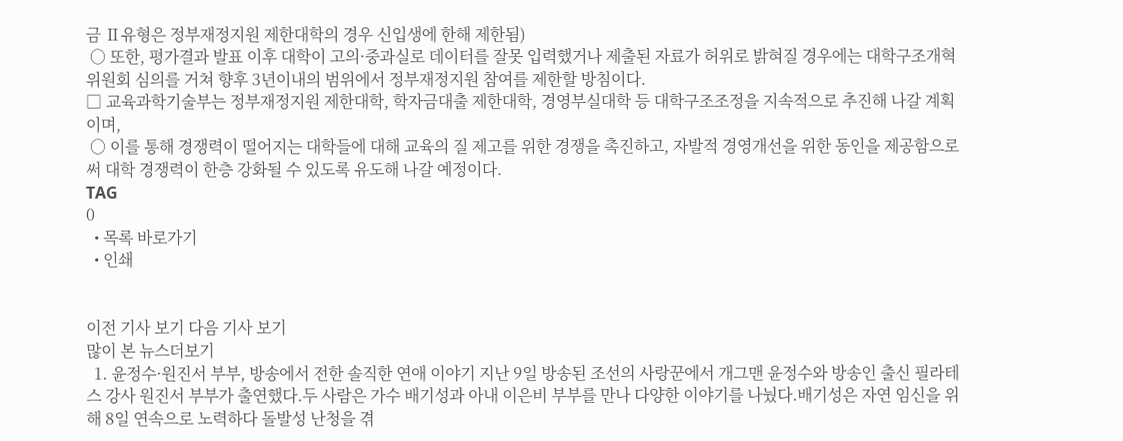금 Ⅱ유형은 정부재정지원 제한대학의 경우 신입생에 한해 제한됨)
 ○ 또한, 평가결과 발표 이후 대학이 고의·중과실로 데이터를 잘못 입력했거나 제출된 자료가 허위로 밝혀질 경우에는 대학구조개혁위원회 심의를 거쳐 향후 3년이내의 범위에서 정부재정지원 참여를 제한할 방침이다.
□ 교육과학기술부는 정부재정지원 제한대학, 학자금대출 제한대학, 경영부실대학 등 대학구조조정을 지속적으로 추진해 나갈 계획이며,
 ○ 이를 통해 경쟁력이 떨어지는 대학들에 대해 교육의 질 제고를 위한 경쟁을 촉진하고, 자발적 경영개선을 위한 동인을 제공함으로써 대학 경쟁력이 한층 강화될 수 있도록 유도해 나갈 예정이다.
TAG
0
  • 목록 바로가기
  • 인쇄


이전 기사 보기 다음 기사 보기
많이 본 뉴스더보기
  1. 윤정수·원진서 부부, 방송에서 전한 솔직한 연애 이야기 지난 9일 방송된 조선의 사랑꾼에서 개그맨 윤정수와 방송인 출신 필라테스 강사 원진서 부부가 출연했다.두 사람은 가수 배기성과 아내 이은비 부부를 만나 다양한 이야기를 나눴다.배기성은 자연 임신을 위해 8일 연속으로 노력하다 돌발성 난청을 겪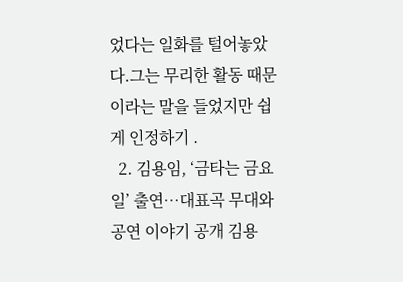었다는 일화를 털어놓았다.그는 무리한 활동 때문이라는 말을 들었지만 쉽게 인정하기 .
  2. 김용임, ‘금타는 금요일’ 출연…대표곡 무대와 공연 이야기 공개 김용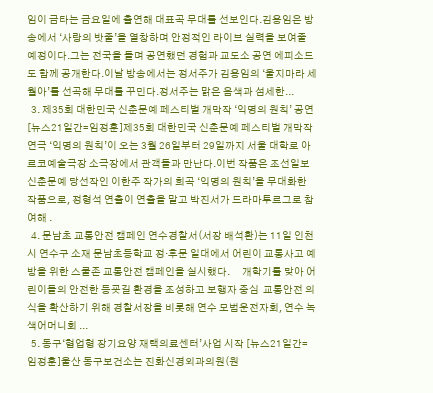임이 금타는 금요일에 출연해 대표곡 무대를 선보인다.김용임은 방송에서 ‘사랑의 밧줄’을 열창하며 안정적인 라이브 실력을 보여줄 예정이다.그는 전국을 돌며 공연했던 경험과 교도소 공연 에피소드도 함께 공개한다.이날 방송에서는 정서주가 김용임의 ‘울지마라 세월아’를 선곡해 무대를 꾸민다.정서주는 맑은 음색과 섬세한...
  3. 제35회 대한민국 신춘문예 페스티벌 개막작 ‘익명의 원칙’ 공연 [뉴스21일간=임정훈]제35회 대한민국 신춘문예 페스티벌 개막작 연극 ‘익명의 원칙’이 오는 3월 26일부터 29일까지 서울 대학로 아르코예술극장 소극장에서 관객들과 만난다.이번 작품은 조선일보 신춘문예 당선작인 이한주 작가의 희곡 ‘익명의 원칙’을 무대화한 작품으로, 정형석 연출이 연출을 맡고 박진서가 드라마투르그로 참여해 .
  4. 문남초 교통안전 캠페인 연수경찰서(서장 배석환)는 11일 인천시 연수구 소재 문남초등학교 정‧후문 일대에서 어린이 교통사고 예방을 위한 스쿨존 교통안전 캠페인을 실시했다.      개학기를 맞아 어린이들의 안전한 등굣길 환경을 조성하고 보행자 중심  교통안전 의식을 확산하기 위해 경찰서장을 비롯해 연수 모범운전자회, 연수 녹색어머니회 ...
  5. 동구‘협업형 장기요양 재택의료센터’사업 시작 [뉴스21일간=임정훈]울산 동구보건소는 진화신경외과의원(원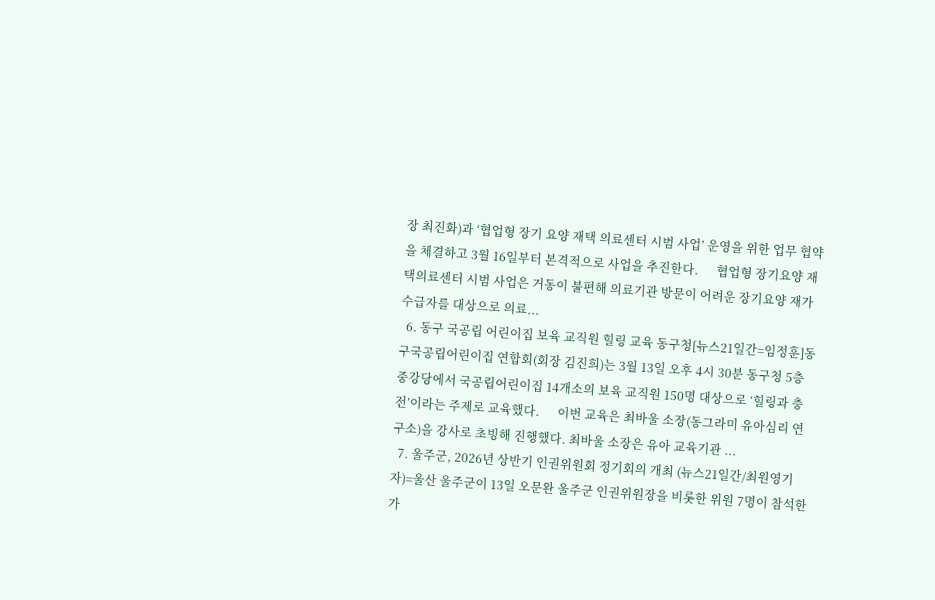장 최진화)과 ‘협업형 장기 요양 재택 의료센터 시범 사업’ 운영을 위한 업무 협약을 체결하고 3월 16일부터 본격적으로 사업을 추진한다.      협업형 장기요양 재택의료센터 시범 사업은 거동이 불편해 의료기관 방문이 어려운 장기요양 재가 수급자를 대상으로 의료...
  6. 동구 국공립 어린이집 보육 교직원 힐링 교육 동구청[뉴스21일간=임정훈]동구국공립어린이집 연합회(회장 김진희)는 3월 13일 오후 4시 30분 동구청 5층 중강당에서 국공립어린이집 14개소의 보육 교직원 150명 대상으로 ‘힐링과 충전’이라는 주제로 교육했다.      이번 교육은 최바울 소장(동그라미 유아심리 연구소)을 강사로 초빙해 진행했다. 최바울 소장은 유아 교육기관 ...
  7. 울주군, 2026년 상반기 인권위원회 정기회의 개최 (뉴스21일간/최원영기자)=울산 울주군이 13일 오문완 울주군 인권위원장을 비롯한 위원 7명이 참석한 가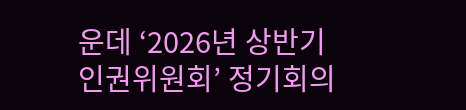운데 ‘2026년 상반기 인권위원회’ 정기회의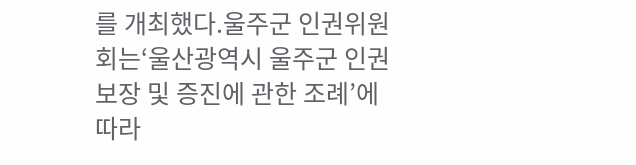를 개최했다.울주군 인권위원회는‘울산광역시 울주군 인권 보장 및 증진에 관한 조례’에 따라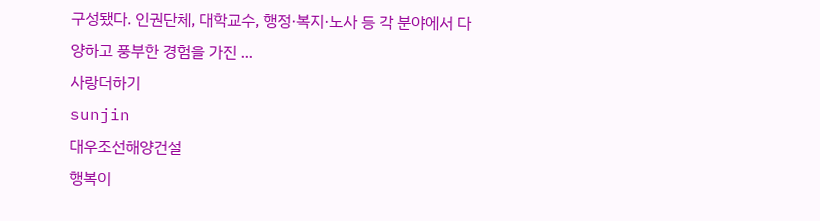구성됐다. 인권단체, 대학교수, 행정·복지·노사 등 각 분야에서 다양하고 풍부한 경험을 가진 ...
사랑더하기
sunjin
대우조선해양건설
행복이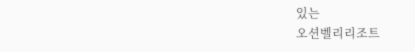있는
오션벨리리조트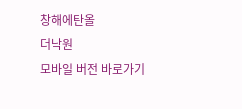창해에탄올
더낙원
모바일 버전 바로가기